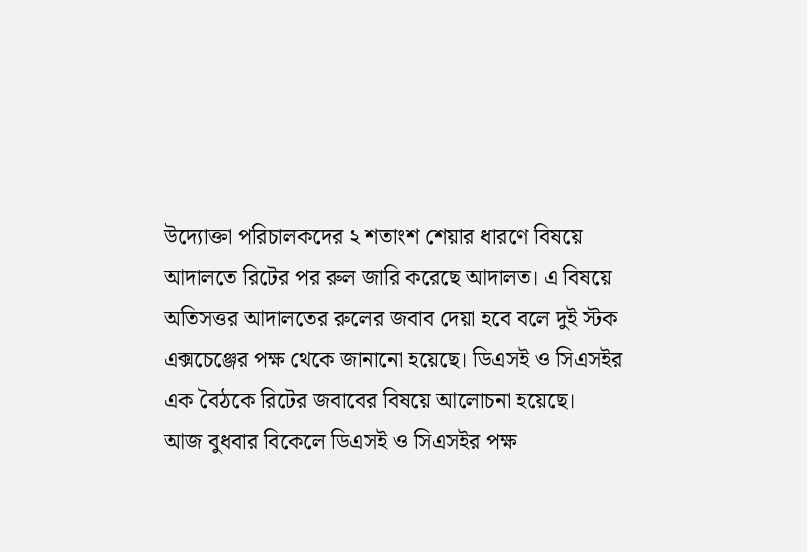উদ্যোক্তা পরিচালকদের ২ শতাংশ শেয়ার ধারণে বিষয়ে আদালতে রিটের পর রুল জারি করেছে আদালত। এ বিষয়ে অতিসত্তর আদালতের রুলের জবাব দেয়া হবে বলে দুই স্টক এক্সচেঞ্জের পক্ষ থেকে জানানো হয়েছে। ডিএসই ও সিএসইর এক বৈঠকে রিটের জবাবের বিষয়ে আলোচনা হয়েছে।
আজ বুধবার বিকেলে ডিএসই ও সিএসইর পক্ষ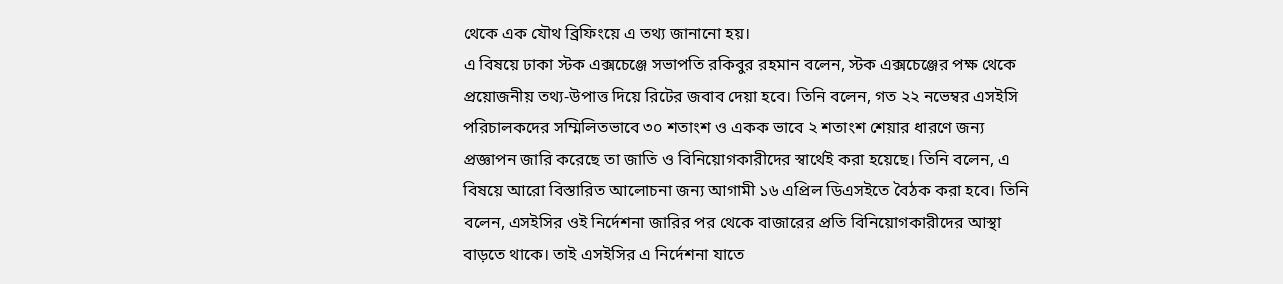থেকে এক যৌথ ব্রিফিংয়ে এ তথ্য জানানো হয়।
এ বিষয়ে ঢাকা স্টক এক্সচেঞ্জে সভাপতি রকিবুর রহমান বলেন, স্টক এক্সচেঞ্জের পক্ষ থেকে প্রয়োজনীয় তথ্য-উপাত্ত দিয়ে রিটের জবাব দেয়া হবে। তিনি বলেন, গত ২২ নভেম্বর এসইসি পরিচালকদের সম্মিলিতভাবে ৩০ শতাংশ ও একক ভাবে ২ শতাংশ শেয়ার ধারণে জন্য প্রজ্ঞাপন জারি করেছে তা জাতি ও বিনিয়োগকারীদের স্বার্থেই করা হয়েছে। তিনি বলেন, এ বিষয়ে আরো বিস্তারিত আলোচনা জন্য আগামী ১৬ এপ্রিল ডিএসইতে বৈঠক করা হবে। তিনি বলেন, এসইসির ওই নির্দেশনা জারির পর থেকে বাজারের প্রতি বিনিয়োগকারীদের আস্থা বাড়তে থাকে। তাই এসইসির এ নির্দেশনা যাতে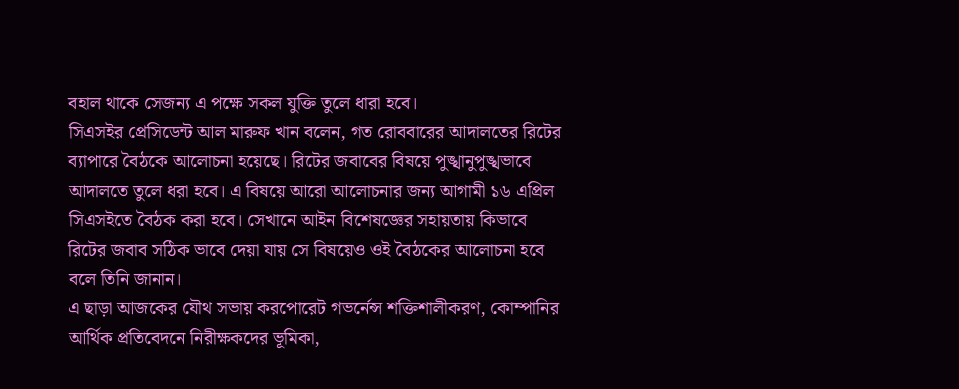বহাল থাকে সেজন্য এ পক্ষে সকল যুক্তি তুলে ধারা হবে।
সিএসইর প্রেসিডেন্ট আল মারুফ খান বলেন, গত রোববারের আদালতের রিটের ব্যাপারে বৈঠকে আলোচনা হয়েছে। রিটের জবাবের বিষয়ে পুঙ্খানুপুঙ্খভাবে আদালতে তুলে ধরা হবে। এ বিষয়ে আরো আলোচনার জন্য আগামী ১৬ এপ্রিল সিএসইতে বৈঠক করা হবে। সেখানে আইন বিশেষজ্ঞের সহায়তায় কিভাবে রিটের জবাব সঠিক ভাবে দেয়া যায় সে বিষয়েও ওই বৈঠকের আলোচনা হবে বলে তিনি জানান।
এ ছাড়া আজকের যৌথ সভায় করপোরেট গভর্নেন্স শক্তিশালীকরণ, কোম্পানির আর্থিক প্রতিবেদনে নিরীক্ষকদের ভূমিকা,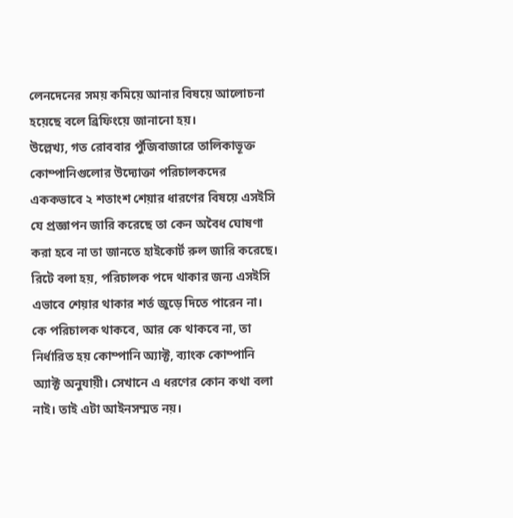লেনদেনের সময় কমিয়ে আনার বিষয়ে আলোচনা হয়েছে বলে ব্রিফিংয়ে জানানো হয়।
উল্লেখ্য, গত রোববার পুঁজিবাজারে তালিকাভূক্ত কোম্পানিগুলোর উদ্যোক্তা পরিচালকদের এককভাবে ২ শতাংশ শেয়ার ধারণের বিষয়ে এসইসি যে প্রজ্ঞাপন জারি করেছে তা কেন অবৈধ ঘোষণা করা হবে না তা জানতে হাইকোর্ট রুল জারি করেছে। রিটে বলা হয়, পরিচালক পদে থাকার জন্য এসইসি এভাবে শেয়ার থাকার শর্ত জুড়ে দিতে পারেন না। কে পরিচালক থাকবে, আর কে থাকবে না, তা নির্ধারিত হয় কোম্পানি অ্যাক্ট, ব্যাংক কোম্পানি অ্যাক্ট অনুযায়ী। সেখানে এ ধরণের কোন কথা বলা নাই। তাই এটা আইনসম্মত নয়।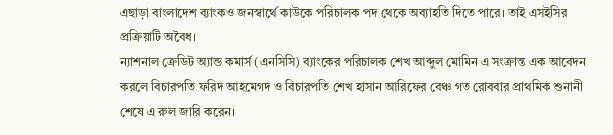এছাড়া বাংলাদেশ ব্যাংকও জনস্বার্থে কাউকে পরিচালক পদ থেকে অব্যাহতি দিতে পারে। তাই এসইসির প্রক্রিয়াটি অবৈধ।
ন্যাশনাল ক্রেডিট অ্যান্ড কমার্স (এনসিসি) ব্যাংকের পরিচালক শেখ আব্দুল মোমিন এ সংক্রান্ত এক আবেদন করলে বিচারপতি ফরিদ আহমেগদ ও বিচারপতি শেখ হাসান আরিফের বেঞ্চ গত রোববার প্রাথমিক শুনানী শেষে এ রুল জারি করেন।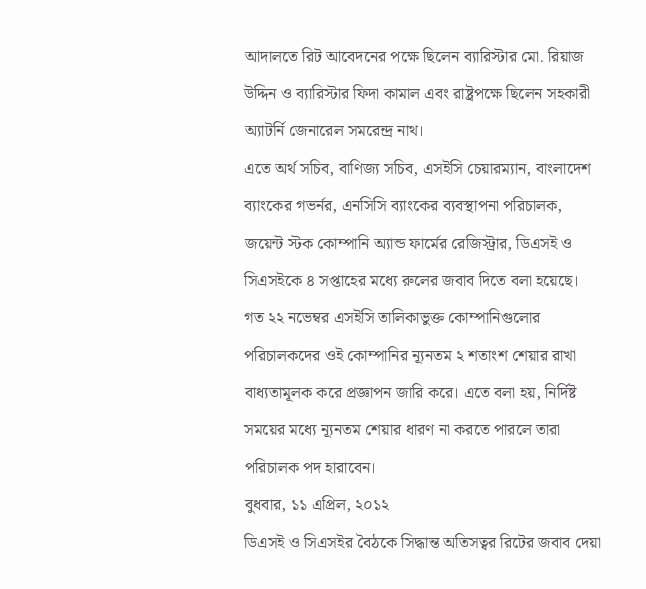আদালতে রিট আবেদনের পক্ষে ছিলেন ব্যারিস্টার মো. রিয়াজ উদ্দিন ও ব্যারিস্টার ফিদা কামাল এবং রাষ্ট্রপক্ষে ছিলেন সহকারী অ্যাটর্নি জেনারেল সমরেন্দ্র নাথ।
এতে অর্থ সচিব, বাণিজ্য সচিব, এসইসি চেয়ারম্যান, বাংলাদেশ ব্যাংকের গভর্নর, এনসিসি ব্যাংকের ব্যবস্থাপনা পরিচালক, জয়েন্ট স্টক কোম্পানি অ্যান্ড ফার্মের রেজিস্ট্রার, ডিএসই ও সিএসইকে ৪ সপ্তাহের মধ্যে রুলের জবাব দিতে বলা হয়েছে।
গত ২২ নভেম্বর এসইসি তালিকাভুক্ত কোম্পানিগুলোর পরিচালকদের ওই কোম্পানির ন্যূনতম ২ শতাংশ শেয়ার রাখা বাধ্যতামূলক করে প্রজ্ঞাপন জারি করে। এতে বলা হয়, নির্দিষ্ট সময়ের মধ্যে ন্যূনতম শেয়ার ধারণ না করতে পারলে তারা পরিচালক পদ হারাবেন।
বুধবার, ১১ এপ্রিল, ২০১২
ডিএসই ও সিএসইর বৈঠকে সিদ্ধান্ত অতিসত্বর রিটের জবাব দেয়া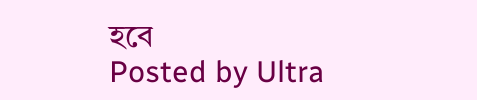হবে
Posted by Ultra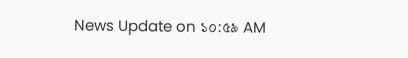News Update on ১০:৫৯ AM